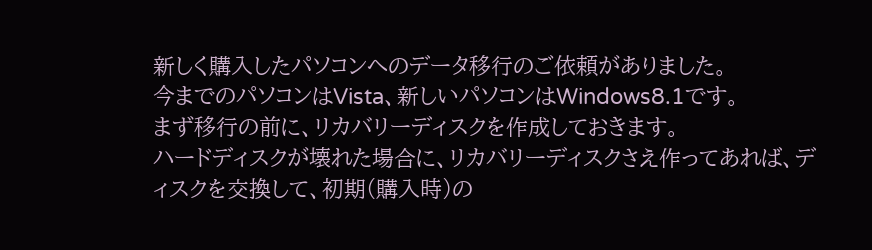新しく購入したパソコンへのデータ移行のご依頼がありました。
今までのパソコンはVista、新しいパソコンはWindows8.1です。
まず移行の前に、リカバリーディスクを作成しておきます。
ハードディスクが壊れた場合に、リカバリーディスクさえ作ってあれば、ディスクを交換して、初期(購入時)の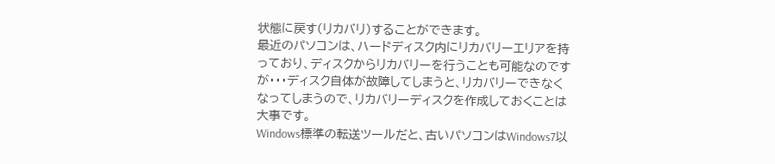状態に戻す(リカバリ)することができます。
最近のパソコンは、ハードディスク内にリカバリーエリアを持っており、ディスクからリカバリーを行うことも可能なのですが・・・ディスク自体が故障してしまうと、リカバリーできなくなってしまうので、リカバリーディスクを作成しておくことは大事です。
Windows標準の転送ツールだと、古いパソコンはWindows7以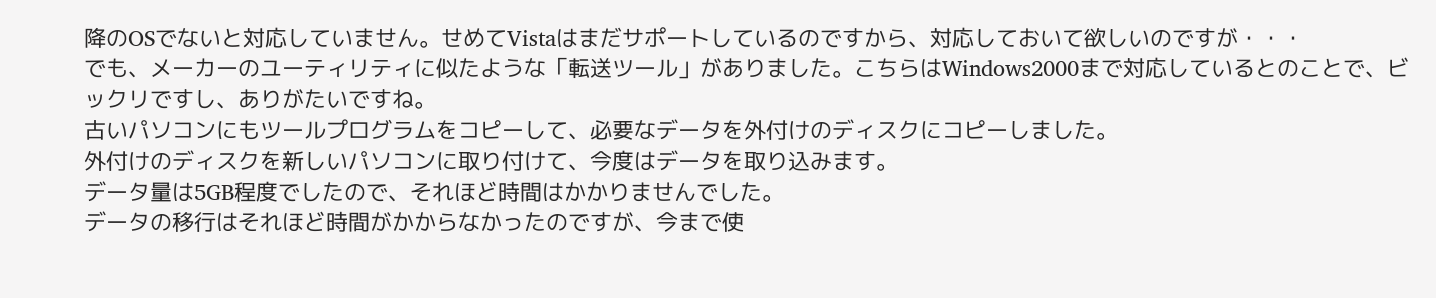降のOSでないと対応していません。せめてVistaはまだサポートしているのですから、対応しておいて欲しいのですが・・・
でも、メーカーのユーティリティに似たような「転送ツール」がありました。こちらはWindows2000まで対応しているとのことで、ビックリですし、ありがたいですね。
古いパソコンにもツールプログラムをコピーして、必要なデータを外付けのディスクにコピーしました。
外付けのディスクを新しいパソコンに取り付けて、今度はデータを取り込みます。
データ量は5GB程度でしたので、それほど時間はかかりませんでした。
データの移行はそれほど時間がかからなかったのですが、今まで使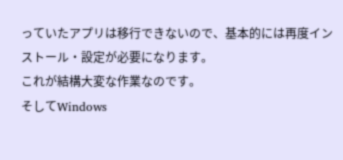っていたアプリは移行できないので、基本的には再度インストール・設定が必要になります。
これが結構大変な作業なのです。
そしてWindows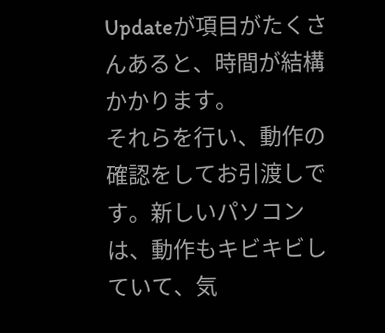Updateが項目がたくさんあると、時間が結構かかります。
それらを行い、動作の確認をしてお引渡しです。新しいパソコンは、動作もキビキビしていて、気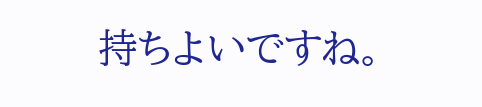持ちよいですね。